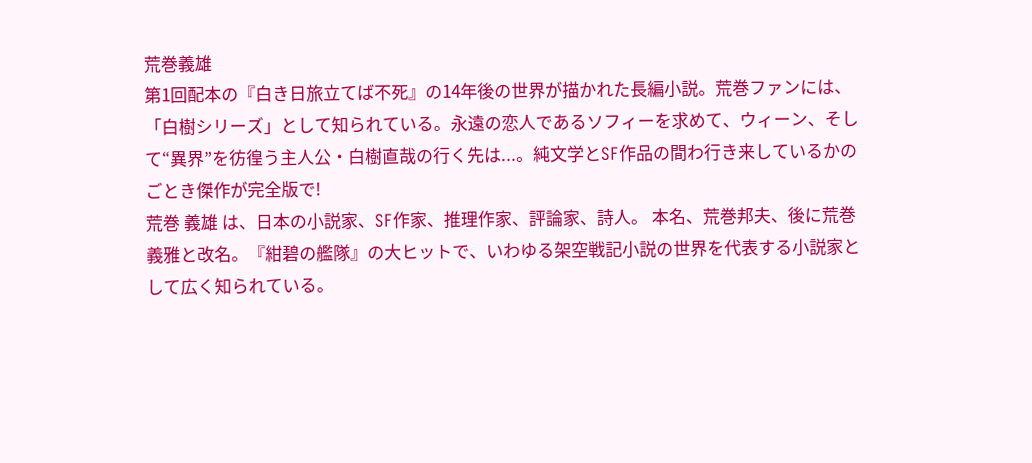荒巻義雄
第1回配本の『白き日旅立てば不死』の14年後の世界が描かれた長編小説。荒巻ファンには、「白樹シリーズ」として知られている。永遠の恋人であるソフィーを求めて、ウィーン、そして“異界”を彷徨う主人公・白樹直哉の行く先は...。純文学とSF作品の間わ行き来しているかのごとき傑作が完全版で!
荒巻 義雄 は、日本の小説家、SF作家、推理作家、評論家、詩人。 本名、荒巻邦夫、後に荒巻義雅と改名。『紺碧の艦隊』の大ヒットで、いわゆる架空戦記小説の世界を代表する小説家として広く知られている。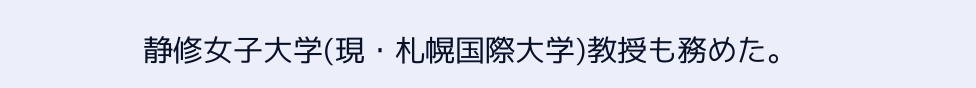静修女子大学(現・札幌国際大学)教授も務めた。